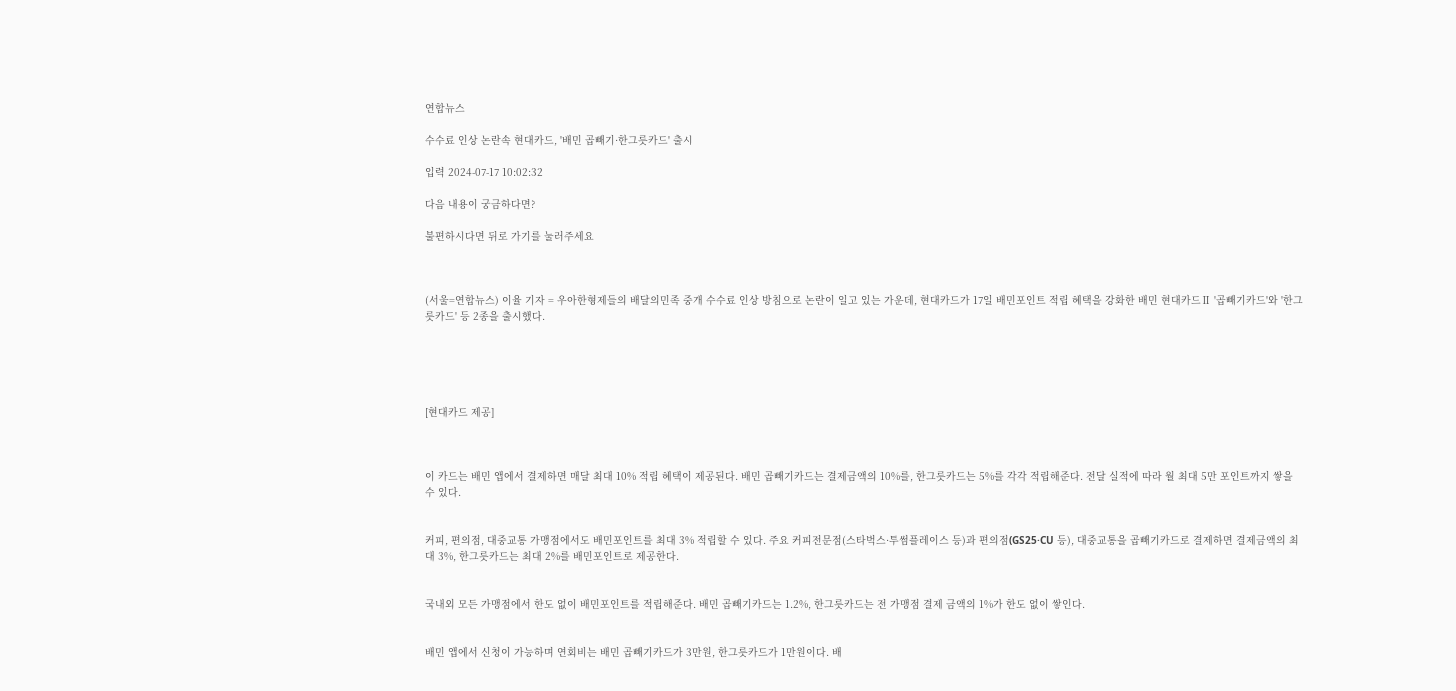연합뉴스

수수료 인상 논란속 현대카드, '배민 곱빼기·한그릇카드' 출시

입력 2024-07-17 10:02:32

다음 내용이 궁금하다면?

불편하시다면 뒤로 가기를 눌러주세요



(서울=연합뉴스) 이율 기자 = 우아한형제들의 배달의민족 중개 수수료 인상 방침으로 논란이 일고 있는 가운데, 현대카드가 17일 배민포인트 적립 혜택을 강화한 배민 현대카드Ⅱ '곱빼기카드'와 '한그릇카드' 등 2종을 출시했다.





[현대카드 제공]



이 카드는 배민 앱에서 결제하면 매달 최대 10% 적립 혜택이 제공된다. 배민 곱빼기카드는 결제금액의 10%를, 한그릇카드는 5%를 각각 적립해준다. 전달 실적에 따라 월 최대 5만 포인트까지 쌓을 수 있다.


커피, 편의점, 대중교통 가맹점에서도 배민포인트를 최대 3% 적립할 수 있다. 주요 커피전문점(스타벅스·투썸플레이스 등)과 편의점(GS25·CU 등), 대중교통을 곱빼기카드로 결제하면 결제금액의 최대 3%, 한그릇카드는 최대 2%를 배민포인트로 제공한다.


국내외 모든 가맹점에서 한도 없이 배민포인트를 적립해준다. 배민 곱빼기카드는 1.2%, 한그릇카드는 전 가맹점 결제 금액의 1%가 한도 없이 쌓인다.


배민 앱에서 신청이 가능하며 연회비는 배민 곱빼기카드가 3만원, 한그릇카드가 1만원이다. 배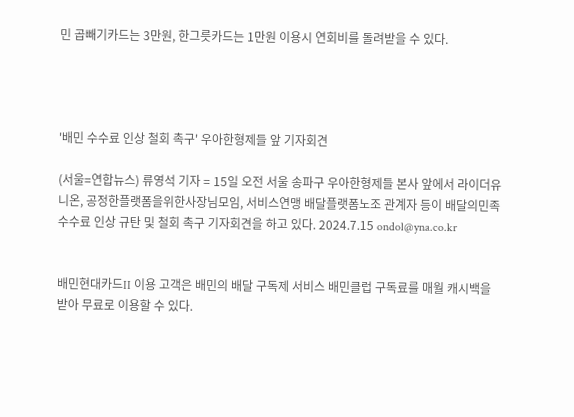민 곱빼기카드는 3만원, 한그릇카드는 1만원 이용시 연회비를 돌려받을 수 있다.




'배민 수수료 인상 철회 촉구' 우아한형제들 앞 기자회견

(서울=연합뉴스) 류영석 기자 = 15일 오전 서울 송파구 우아한형제들 본사 앞에서 라이더유니온, 공정한플랫폼을위한사장님모임, 서비스연맹 배달플랫폼노조 관계자 등이 배달의민족 수수료 인상 규탄 및 철회 촉구 기자회견을 하고 있다. 2024.7.15 ondol@yna.co.kr


배민현대카드II 이용 고객은 배민의 배달 구독제 서비스 배민클럽 구독료를 매월 캐시백을 받아 무료로 이용할 수 있다.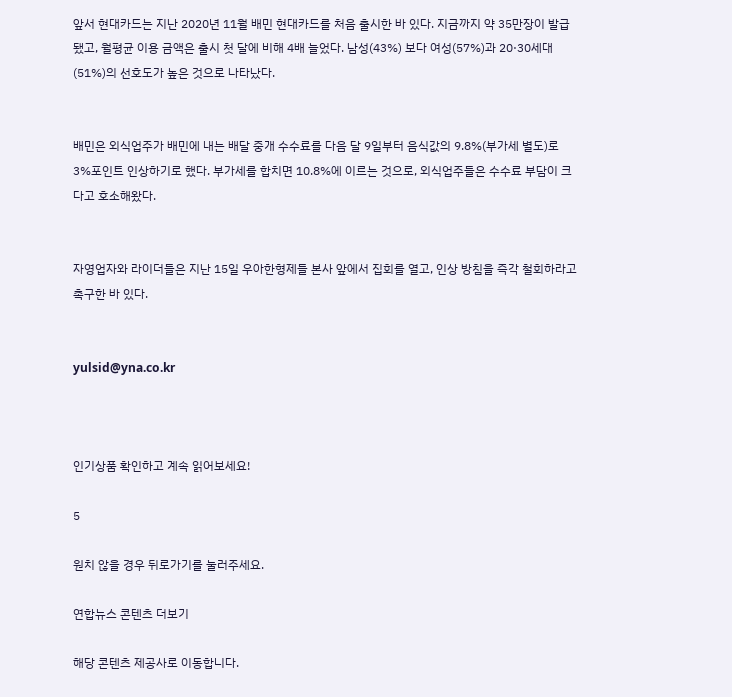앞서 현대카드는 지난 2020년 11월 배민 현대카드를 처음 출시한 바 있다. 지금까지 약 35만장이 발급됐고, 월평균 이용 금액은 출시 첫 달에 비해 4배 늘었다. 남성(43%) 보다 여성(57%)과 20·30세대(51%)의 선호도가 높은 것으로 나타났다.


배민은 외식업주가 배민에 내는 배달 중개 수수료를 다음 달 9일부터 음식값의 9.8%(부가세 별도)로 3%포인트 인상하기로 했다. 부가세를 합치면 10.8%에 이르는 것으로, 외식업주들은 수수료 부담이 크다고 호소해왔다.


자영업자와 라이더들은 지난 15일 우아한형제들 본사 앞에서 집회를 열고, 인상 방침을 즉각 철회하라고 촉구한 바 있다.


yulsid@yna.co.kr



인기상품 확인하고 계속 읽어보세요!

5

원치 않을 경우 뒤로가기를 눌러주세요.

연합뉴스 콘텐츠 더보기

해당 콘텐츠 제공사로 이동합니다.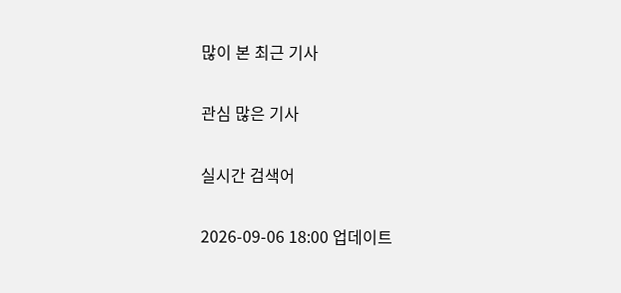많이 본 최근 기사

관심 많은 기사

실시간 검색어

2026-09-06 18:00 업데이트